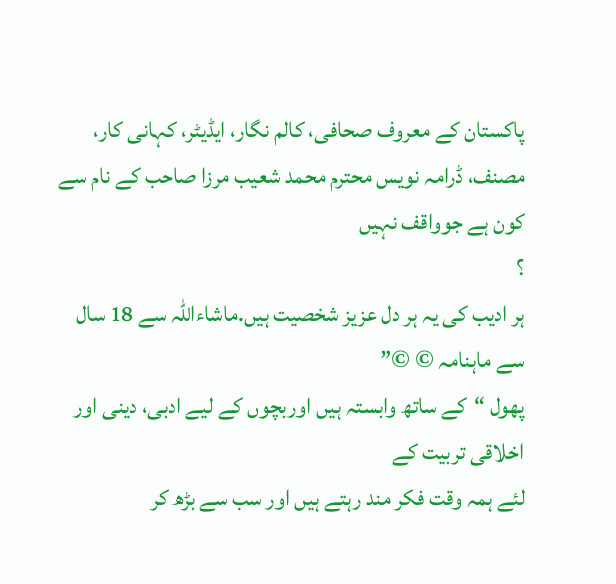پاکستان کے معروف صحافی، کالم نگار، ایڈیٹر، کہانی کار،
مصنف، ڈرامہ نویس محترم محمد شعیب مرزا صاحب کے نام سے کون ہے جوواقف نہیں
؟
ہر ادیب کی یہ ہر دل عزیز شخصیت ہیں.ماشاءاللہ سے 18 سال سے ماہنامہ © ©”
پھول “کے ساتھ وابستہ ہیں اوربچوں کے لیے ادبی، دینی اور اخلاقی تربیت کے
لئے ہمہ وقت فکر مند رہتے ہیں اور سب سے بڑھ کر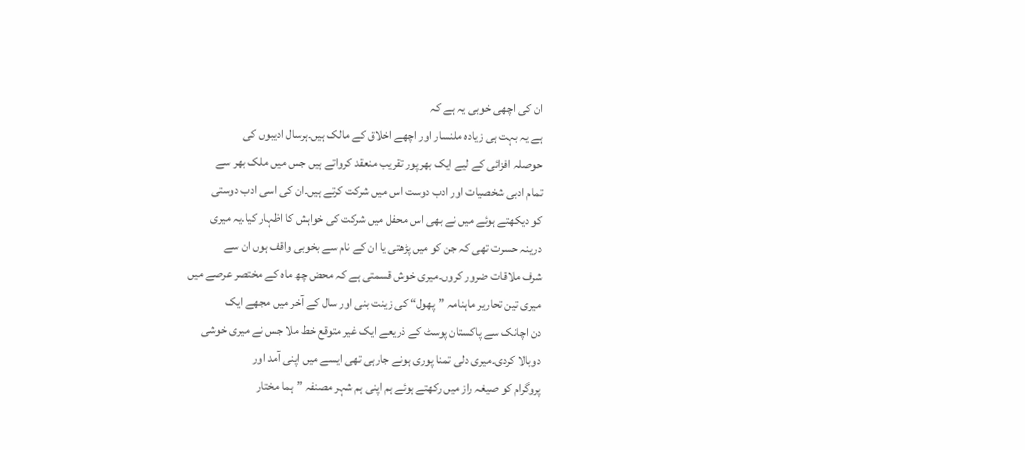ان کی اچھی خوبی یہ ہے کہ
ہے یہ بہت ہی زیادہ ملنسار اور اچھے اخلاق کے مالک ہیں۔ہرسال ادیبوں کی
حوصلہ افزائی کے لیے ایک بھرپور تقریب منعقد کرواتے ہیں جس میں ملک بھر سے
تمام ادبی شخصیات اور ادب دوست اس میں شرکت کرتے ہیں۔ان کی اسی ادب دوستی
کو دیکھتے ہوئے میں نے بھی اس محفل میں شرکت کی خواہش کا اظہار کیا۔یہ میری
درینہ حسرت تھی کہ جن کو میں پڑھتی یا ان کے نام سے بخوبی واقف ہوں ان سے
شرف ملاقات ضرور کروں۔میری خوش قسمتی ہے کہ محض چھ ماہ کے مختصر عرصے میں
میری تین تحاریر ماہنامہ ”پھول“ کی زینت بنی اور سال کے آخر میں مجھے ایک
دن اچانک سے پاکستان پوسٹ کے ذریعے ایک غیر متوقع خط ملا جس نے میری خوشی
دوبالا کردی۔میری دلی تمنا پوری ہونے جارہی تھی ایسے میں اپنی آمد اور
پروگرام کو صیغہ راز میں رکھتے ہوئے ہم اپنی ہم شہر مصنفہ ”ہما مختار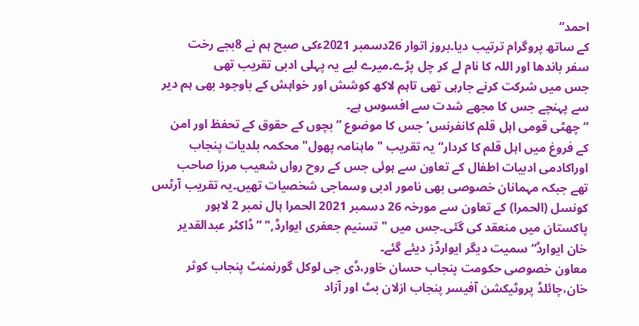احمد“
کے ساتھ پروگرام ترتیب دیا۔بروز اتوار 26دسمبر 2021ءکی صبح ہم نے 8بجے رخت
سفر باندھا اور اللہ کا نام لے کر چل پڑے۔میرے لیے یہ پہلی ادبی تقریب تھی
جس میں شرکت کرنے جارہی تھی تاہم لاکھ کوشش اور خواہش کے باوجود بھی ہم دیر
سے پہنچے جس کا مجھے شدت سے افسوس ہے۔
”چھٹی قومی اہل قلم کانفرنس‘ جس کا موضوع ” بچوں کے حقوق کے تحفظ اور امن
کے فروغ میں اہل قلم کا کردار“ یہ تقریب "ماہنامہ پھول" محکمہ بلدیات پنجاب
اوراکادمی ادبیات اطفال کے تعاون سے ہوئی جس کے روح رواں شعیب مرزا صاحب
تھے جبکہ مہمانان خصوصی بھی نامور ادبی وسماجی شخصیات تھیں۔یہ تقریب آرٹس
کونسل (الحمرا) کے تعاون سے مورخہ 26 دسمبر 2021 الحمرا ہال نمبر 2 لاہور
پاکستان میں منعقد کی گئی۔جس میں "تسنیم جعفری ایوارڈ," ”ڈاکٹر عبدالقدیر
خان ایوارڈ“ سمیت دیگر ایوارڈز دیئے گئے۔
معاون خصوصی حکومت پنجاب حسان خاور،ڈی جی لوکل گورنمنٹ پنجاب کوثر
خان،چائلڈ پروٹیکشن آفیسر پنجاب ازلان بٹ اور آزاد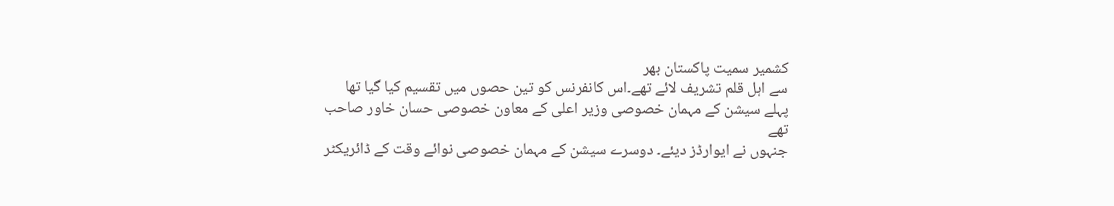کشمیر سمیت پاکستان بھر
سے اہل قلم تشریف لائے تھے۔اس کانفرنس کو تین حصوں میں تقسیم کیا گیا تھا
پہلے سیشن کے مہمان خصوصی وزیر اعلی کے معاون خصوصی حسان خاور صاحب تھے
جنہوں نے ایوارڈز دیئے۔ دوسرے سیشن کے مہمان خصوصی نوائے وقت کے ڈائریکٹر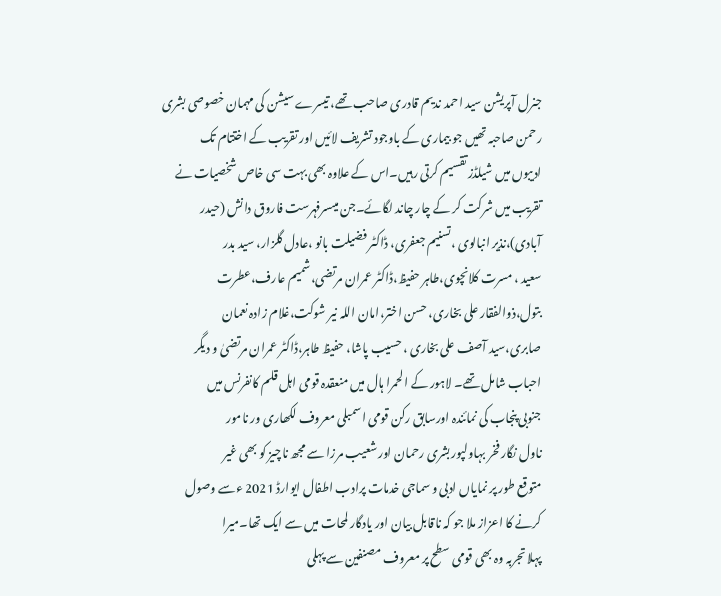جنرل آپریشن سید احمد ندیم قادری صاحب تھے، تیسرے سیشن کی مہمان خصوصی بشری
رحمن صاحبہ تھیں جو بیماری کے باوجود تشریف لائیں اور تقریب کے اختتام تک
ادیبوں میں شیلڈز تقسیم کرتی رہیں۔اس کے علاوہ بھی بہت سی خاص شخصیات نے
تقریب میں شرکت کر کے چار چاند لگائے۔جن میںسرفہرست فاروق دانش (حیدر
آبادی)،نذیر انبالوی ،تسنیم جعفری، ڈاکٹر فضیلت بانو ،عادل گلزار، سید بدر
سعید ، مسرت کلانچوی،طاہر حفیظ،ڈاکٹر عمران مرتضی،شمیم عارف،عطرت
بتول،ذوالفقار علی بخاری، حسن اختر،امان اللہ نیر شوکت،غلام زادہ نعمان
صابری،سید آصف علی بخاری ، حسیب پاشا، حفیظ طاہر،ڈاکٹر عمران مرتضیٰ و دیگر
احباب شامل تھے۔ لاہور کے الحمرا ہال میں منعقدہ قومی اہل قلم کانفرنس میں
جنوبی پنجاب کی نمائندہ اورسابق رکن قومی اسمبلی معروف لکھاری ور نامور
ناول نگار فخر بہاولپوربشری رحمان اور شعیب مرزا سے مجھ ناچیز کو بھی غیر
متوقع طور پر نمایاں ادبی و سماجی خدمات پرادب اطفال ایوارڈ 2021 ءسے وصول
کرنے کا اعزاز ملا جو کہ ناقابل بیان اور یادگار لمحات میں سے ایک تھا۔میرا
پہلا تجربہ وہ بھی قومی سطح پر معروف مصنفین سے پہلی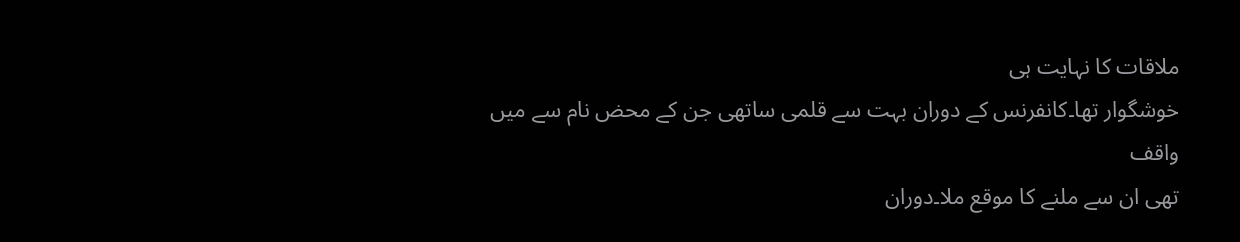ملاقات کا نہایت ہی
خوشگوار تھا۔کانفرنس کے دوران بہت سے قلمی ساتھی جن کے محض نام سے میں واقف
تھی ان سے ملنے کا موقع ملا۔دوران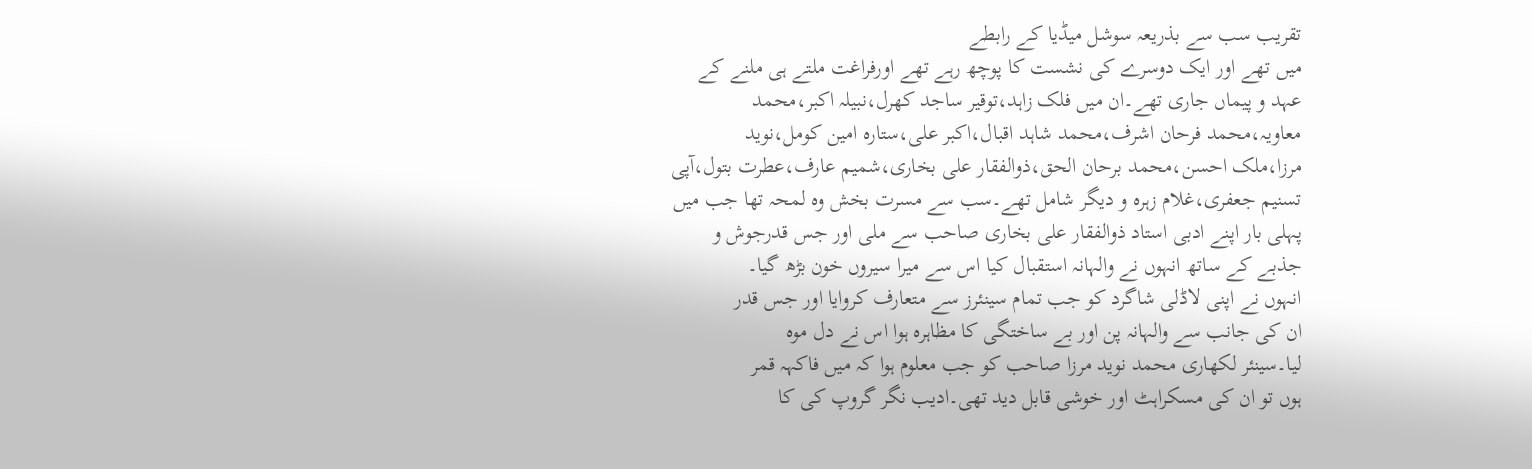تقریب سب سے بذریعہ سوشل میڈیا کے رابطے
میں تھے اور ایک دوسرے کی نشست کا پوچھ رہے تھے اورفراغت ملتے ہی ملنے کے
عہد و پیماں جاری تھے۔ان میں فلک زاہد،توقیر ساجد کھرل،نبیلہ اکبر،محمد
معاویہ،محمد فرحان اشرف،محمد شاہد اقبال،اکبر علی،ستارہ امین کومل،نوید
مرزا،ملک احسن،محمد برحان الحق،ذوالفقار علی بخاری،شمیم عارف،عطرت بتول،آپی
تسنیم جعفری،غلام زہرہ و دیگر شامل تھے۔سب سے مسرت بخش وہ لمحہ تھا جب میں
پہلی بار اپنے ادبی استاد ذوالفقار علی بخاری صاحب سے ملی اور جس قدرجوش و
جذبے کے ساتھ انہوں نے والہانہ استقبال کیا اس سے میرا سیروں خون بڑھ گیا۔
انہوں نے اپنی لاڈلی شاگرد کو جب تمام سینئرز سے متعارف کروایا اور جس قدر
ان کی جانب سے والہانہ پن اور بے ساختگی کا مظاہرہ ہوا اس نے دل موہ
لیا۔سینئر لکھاری محمد نوید مرزا صاحب کو جب معلوم ہوا کہ میں فاکہہ قمر
ہوں تو ان کی مسکراہٹ اور خوشی قابل دید تھی۔ادیب نگر گروپ کی کا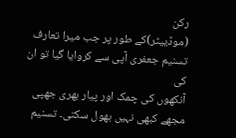رکن
(موڈییٹر)کے طور پر جب میرا تعارف تسنیم جعفری آپی سے کروایا گیا تو ان کی
آنکھوں کی چمک اور پیار بھری جھپی مجھے کبھی نہیں بھول سکتی۔ تسنیم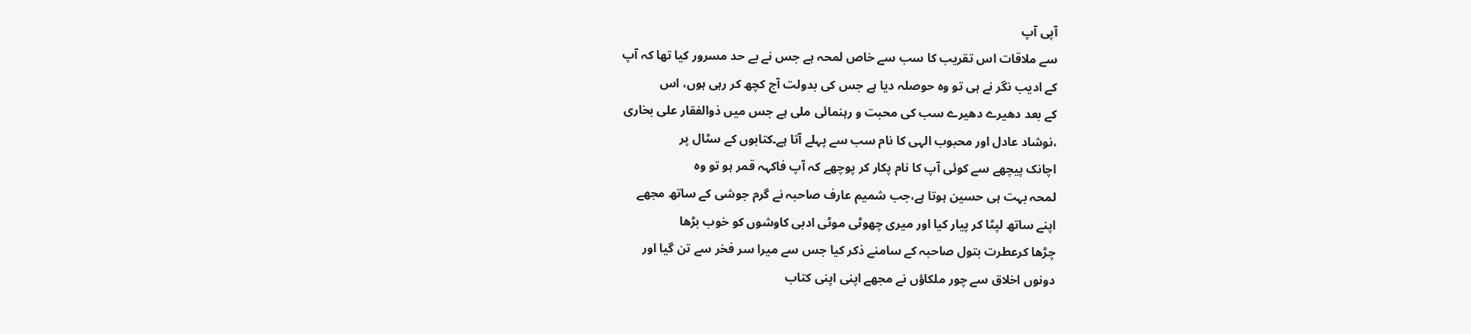آپی آپ
سے ملاقات اس تقریب کا سب سے خاص لمحہ ہے جس نے بے حد مسرور کیا تھا کہ آپ
کے ادیب نگر نے ہی تو وہ حوصلہ دیا ہے جس کی بدولت آج کچھ کر رہی ہوں، اس
کے بعد دھیرے دھیرے سب کی محبت و رہنمائی ملی ہے جس میں ذوالفقار علی بخاری
،نوشاد عادل اور محبوب الہی کا نام سب سے پہلے آتا ہے۔کتابوں کے سٹال پر
اچانک پیچھے سے کوئی آپ کا نام پکار کر پوچھے کہ آپ فاکہہ قمر ہو تو وہ
لمحہ بہت ہی حسین ہوتا ہے،جب شمیم عارف صاحبہ نے گرم جوشی کے ساتھ مجھے
اپنے ساتھ لپٹا کر پیار کیا اور میری چھوٹی موٹی ادبی کاوشوں کو خوب بڑھا
چڑھا کرعطرت بتول صاحبہ کے سامنے ذکر کیا جس سے میرا سر فخر سے تن گیا اور
دونوں اخلاق سے چور ملکاؤں نے مجھے اپنی اپنی کتاب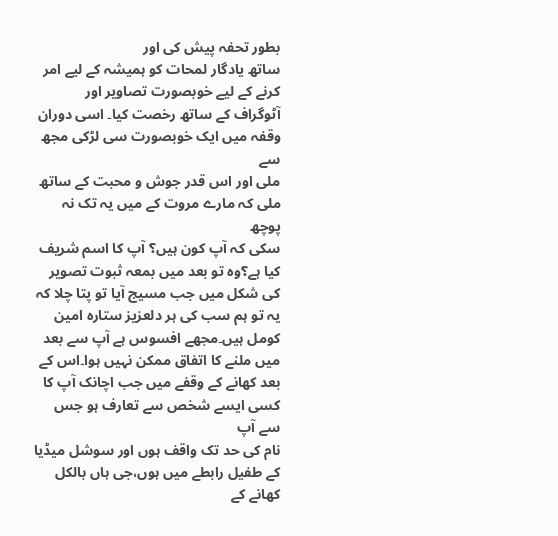بطور تحفہ پیش کی اور
ساتھ یادگار لمحات کو ہمیشہ کے لیے امر کرنے کے لیے خوبصورت تصاویر اور
آٹوگراف کے ساتھ رخصت کیا۔ اسی دوران وقفہ میں ایک خوبصورت سی لڑکی مجھ سے
ملی اور اس قدر جوش و محبت کے ساتھ ملی کہ مارے مروت کے میں یہ تک نہ پوچھ
سکی کہ آپ کون ہیں؟ آپ کا اسم شریف کیا ہے؟وہ تو بعد میں بمعہ ثبوت تصویر
کی شکل میں جب مسیج آیا تو پتا چلا کہ یہ تو ہم سب کی ہر دلعزیز ستارہ امین
کومل ہیں۔مجھے افسوس ہے آپ سے بعد میں ملنے کا اتفاق ممکن نہیں ہوا۔اس کے
بعد کھانے کے وقفے میں جب اچانک آپ کا کسی ایسے شخص سے تعارف ہو جس سے آپ
نام کی حد تک واقف ہوں اور سوشل میڈیا کے طفیل رابطے میں ہوں،جی ہاں بالکل
کھانے کے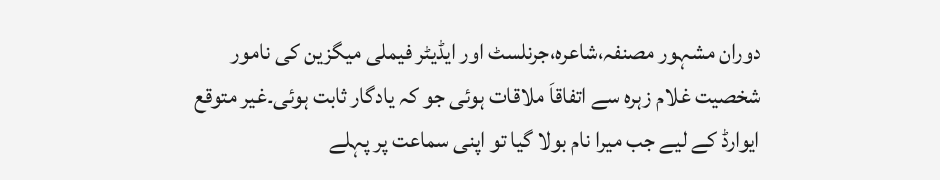دوران مشہور مصنفہ،شاعرہ،جرنلسٹ اور ایڈیٹر فیملی میگزین کی نامور
شخصیت غلام زہرہ سے اتفاقاَ ملاقات ہوئی جو کہ یادگار ثابت ہوئی۔غیر متوقع
ایوارڈ کے لیے جب میرا نام بولا گیا تو اپنی سماعت پر پہلے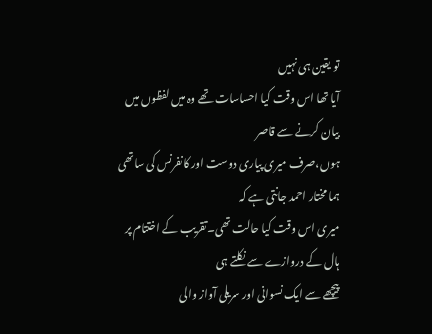تو یقین ہی نہیں
آیا تھا اس وقت کیا احساسات تھے وہ میں لفظوں میں بیان کرنے سے قاصر
ہوں،صرف میری پیاری دوست اور کانفرنس کی ساتھی ہما مختار احمد جانتی ہے کہ
میری اس وقت کیا حالت تھی۔تقریب کے اختتام پر ہال کے دروازے سے نکلتے ہی
پیچھے سے ایک نسوانی اور سریلی آواز والی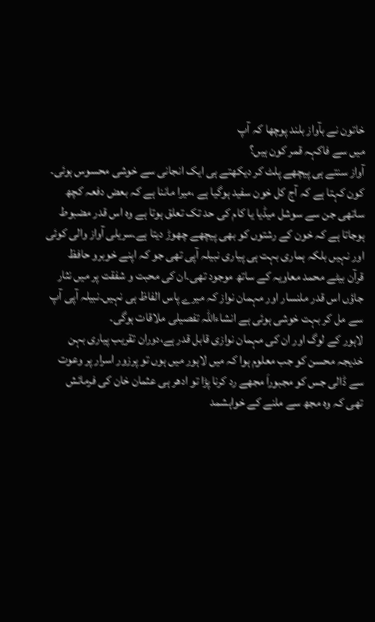خاتون نے بآواز بلند پوچھا کہ آپ
میں سے فاکہہ قمر کون ہیں؟
آواز سنتے ہی پیچھے پلٹ کر دیکھتے ہی ایک انجانی سے خوشی محسوس ہوئی۔
کون کہتا ہے کہ آج کل خون سفید ہوگیا ہے ،میرا ماننا ہے کہ بعض دفعہ کچھ
ساتھی جن سے سوشل میڈیا یا کام کی حد تک تعلق ہوتا ہے وہ اس قدر مضبوط
ہوجاتا ہے کہ خون کے رشتوں کو بھی پیچھے چھوڑ دیتا ہے۔سریلی آواز والی کوئی
اور نہیں بلکہ ہماری بہت ہی پیاری نبیلہ آپی تھی جو کہ اپنے خوبرو حافظ
قرآن بیٹے محمد معاویہ کے ساتھ موجود تھی۔ان کی محبت و شفقت پر میں نثار
جاؤں اس قدر ملنسار اور مہمان نواز کہ میرے پاس الفاظ ہی نہیں۔نبیلہ آپی آپ
سے مل کر بہت خوشی ہوئی ہے انشاءاللہ تفصیلی ملاقات ہوگی۔
لاہور کے لوگ اور ان کی مہمان نوازی قابل قدر ہے،دوران تقریب پیاری بہن
خدیجہ محسن کو جب معلوم ہوا کہ میں لاہور میں ہوں تو پرزور اسرار پر وعوت
سے ڈالی جس کو مجبوراَ مجھے رد کرنا پڑا تو ادھر ہی عثمان خان کی فرمائش
تھی کہ وہ مجھ سے ملنے کے خواہشمد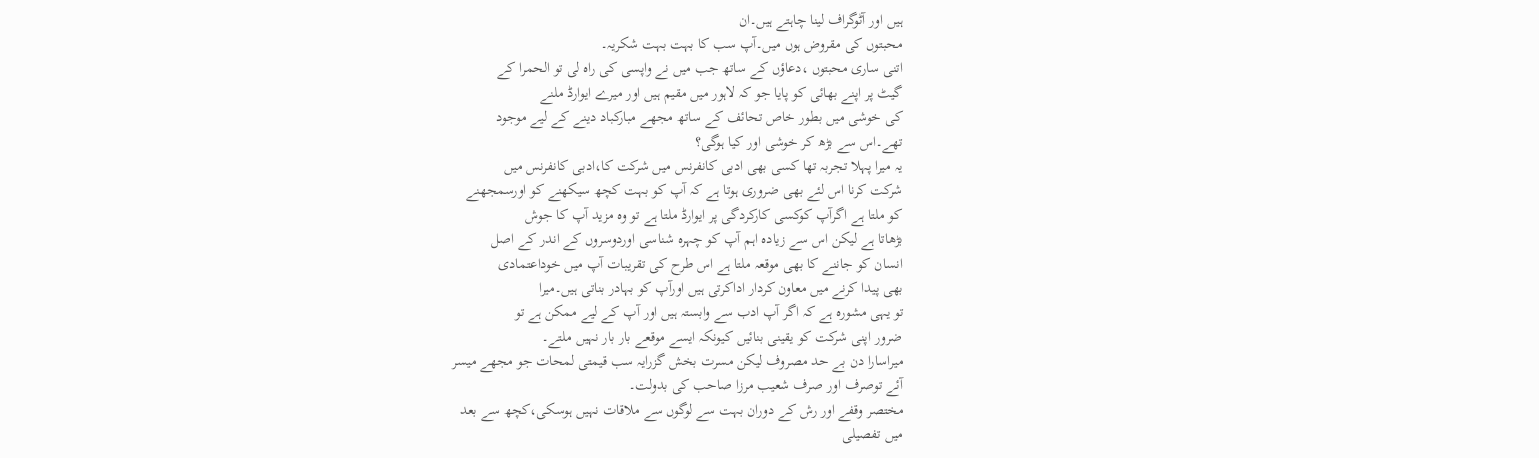ہیں اور آٹوگراف لینا چاہتے ہیں۔ان
محبتوں کی مقروض ہوں میں۔آپ سب کا بہت بہت شکریہ۔
اتنی ساری محبتوں ،دعاؤں کے ساتھ جب میں نے واپسی کی راہ لی تو الحمرا کے
گیٹ پر اپنے بھائی کو پایا جو کہ لاہور میں مقیم ہیں اور میرے ایوارڈ ملنے
کی خوشی میں بطور خاص تحائف کے ساتھ مجھے مبارکباد دینے کے لیے موجود
تھے۔اس سے بڑھ کر خوشی اور کیا ہوگی؟
یہ میرا پہلا تجربہ تھا کسی بھی ادبی کانفرنس میں شرکت کا،ادبی کانفرنس میں
شرکت کرنا اس لئے بھی ضروری ہوتا ہے کہ آپ کو بہت کچھ سیکھنے کو اورسمجھنے
کو ملتا ہے اگرآپ کوکسی کارکردگی پر ایوارڈ ملتا ہے تو وہ مزید آپ کا جوش
بڑھاتا ہے لیکن اس سے زیادہ اہم آپ کو چہرہ شناسی اوردوسروں کے اندر کے اصل
انسان کو جاننے کا بھی موقعہ ملتا ہے اس طرح کی تقریبات آپ میں خوداعتمادی
بھی پیدا کرنے میں معاون کردار اداکرتی ہیں اورآپ کو بہادر بناتی ہیں۔میرا
تو یہی مشورہ ہے کہ اگر آپ ادب سے وابستہ ہیں اور آپ کے لیے ممکن ہے تو
ضرور اپنی شرکت کو یقینی بنائیں کیونکہ ایسے موقعے بار بار نہیں ملتے۔
میراسارا دن بے حد مصروف لیکن مسرت بخش گزرایہ سب قیمتی لمحات جو مجھے میسر
آئے توصرف اور صرف شعیب مرزا صاحب کی بدولت۔
مختصر وقفے اور رش کے دوران بہت سے لوگوں سے ملاقات نہیں ہوسکی،کچھ سے بعد
میں تفصیلی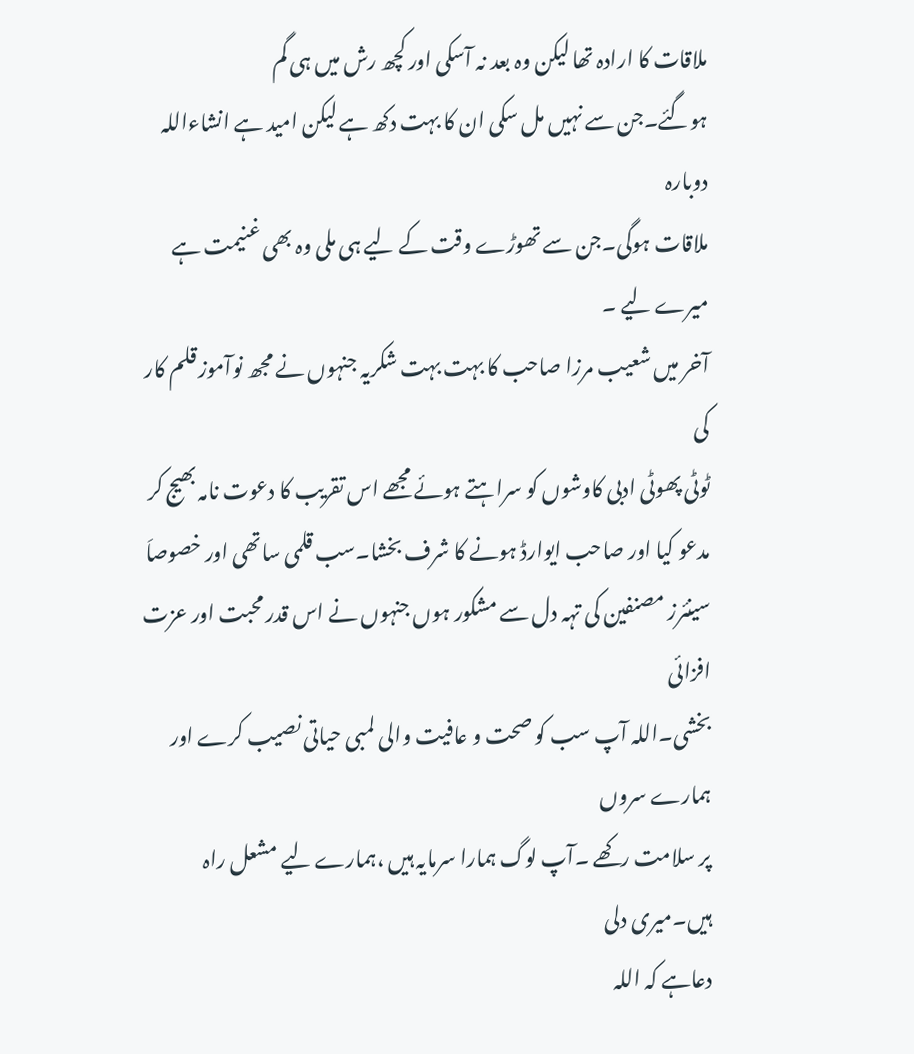ملاقات کا ارادہ تھا لیکن وہ بعد نہ آسکی اور کچھ رش میں ہی گم
ہوگئے۔جن سے نہیں مل سکی ان کا بہت دکھ ہے لیکن امید ہے انشاءاللہ دوبارہ
ملاقات ہوگی۔جن سے تھوڑے وقت کے لیے ہی ملی وہ بھی غنیمت ہے میرے لیے ۔
آخر میں شعیب مرزا صاحب کا بہت بہت شکریہ جنہوں نے مجھ نوآموز قلم کار کی
ٹوٹی پھوٹی ادبی کاوشوں کو سراہتے ہوئے مجھے اس تقریب کا دعوت نامہ بھیج کر
مدعو کیا اور صاحب ایوارڈ ہونے کا شرف بخشا۔سب قلمی ساتھی اور خصوصاَ
سینئرز مصنفین کی تہہ دل سے مشکور ہوں جنہوں نے اس قدر محبت اور عزت افزائی
بخشی۔اللہ آپ سب کو صحت و عافیت والی لمبی حیاتی نصیب کرے اور ہمارے سروں
پر سلامت رکھے ۔آپ لوگ ہمارا سرمایہ ہیں ،ہمارے لیے مشعل راہ ہیں۔میری دلی
دعاہے کہ اللہ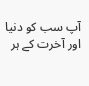آپ سب کو دنیا اور آخرت کے ہر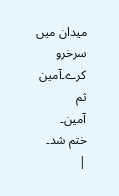میدان میں سرخرو کرے۔آمین ثم
آمین۔
ختم شد۔
|